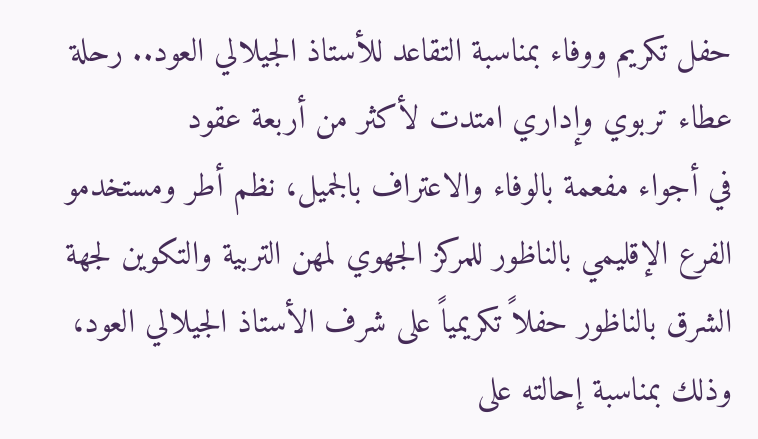حفل تكريم ووفاء بمناسبة التقاعد للأستاذ الجيلالي العود.. رحلة عطاء تربوي وإداري امتدت لأكثر من أربعة عقود
في أجواء مفعمة بالوفاء والاعتراف بالجميل، نظم أطر ومستخدمو الفرع الإقليمي بالناظور للمركز الجهوي لمهن التربية والتكوين لجهة الشرق بالناظور حفلاً تكريمياً على شرف الأستاذ الجيلالي العود، وذلك بمناسبة إحالته على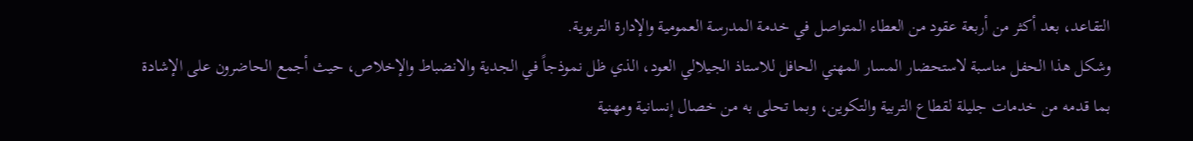التقاعد، بعد أكثر من أربعة عقود من العطاء المتواصل في خدمة المدرسة العمومية والإدارة التربوية.
وشكل هذا الحفل مناسبة لاستحضار المسار المهني الحافل للاستاذ الجيلالي العود، الذي ظل نموذجاً في الجدية والانضباط والإخلاص، حيث أجمع الحاضرون على الإشادة بما قدمه من خدمات جليلة لقطاع التربية والتكوين، وبما تحلى به من خصال إنسانية ومهنية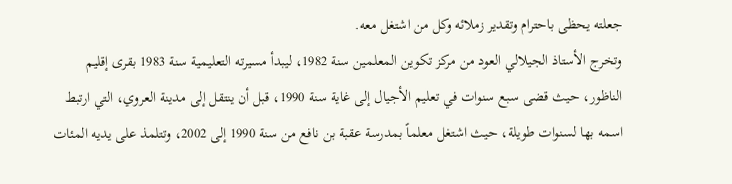جعلته يحظى باحترام وتقدير زملائه وكل من اشتغل معه.
وتخرج الأستاذ الجيلالي العود من مركز تكوين المعلمين سنة 1982، ليبدأ مسيرته التعليمية سنة 1983 بقرى إقليم الناظور، حيث قضى سبع سنوات في تعليم الأجيال إلى غاية سنة 1990، قبل أن ينتقل إلى مدينة العروي، التي ارتبط اسمه بها لسنوات طويلة، حيث اشتغل معلماً بمدرسة عقبة بن نافع من سنة 1990 إلى 2002، وتتلمذ على يديه المئات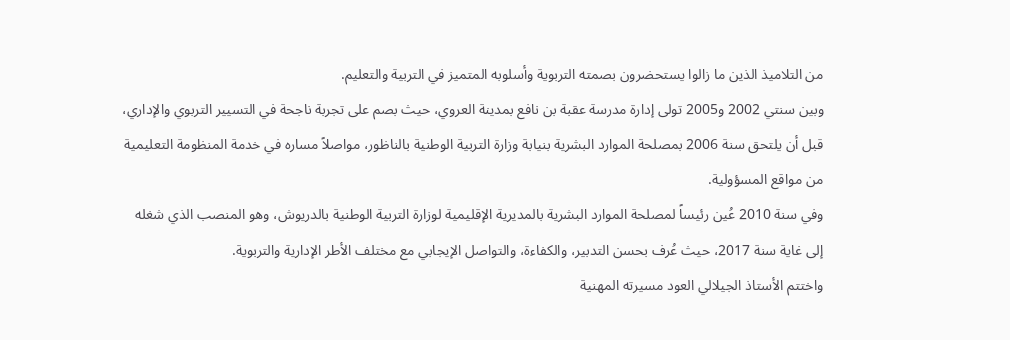من التلاميذ الذين ما زالوا يستحضرون بصمته التربوية وأسلوبه المتميز في التربية والتعليم.
وبين سنتي 2002 و2005 تولى إدارة مدرسة عقبة بن نافع بمدينة العروي، حيث بصم على تجربة ناجحة في التسيير التربوي والإداري، قبل أن يلتحق سنة 2006 بمصلحة الموارد البشرية بنيابة وزارة التربية الوطنية بالناظور، مواصلاً مساره في خدمة المنظومة التعليمية من مواقع المسؤولية.
وفي سنة 2010 عُين رئيساً لمصلحة الموارد البشرية بالمديرية الإقليمية لوزارة التربية الوطنية بالدريوش، وهو المنصب الذي شغله إلى غاية سنة 2017، حيث عُرف بحسن التدبير، والكفاءة، والتواصل الإيجابي مع مختلف الأطر الإدارية والتربوية.
واختتم الأستاذ الجيلالي العود مسيرته المهنية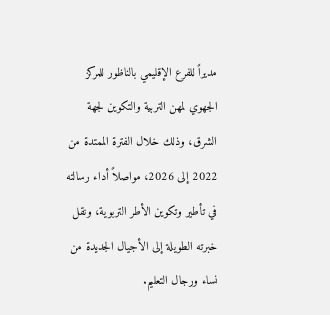مديراً للفرع الإقليمي بالناظور للمركز الجهوي لمهن التربية والتكوين لجهة الشرق، وذلك خلال الفترة الممتدة من 2022 إلى 2026، مواصلاً أداء رسالته في تأطير وتكوين الأطر التربوية، ونقل خبرته الطويلة إلى الأجيال الجديدة من نساء ورجال التعليم.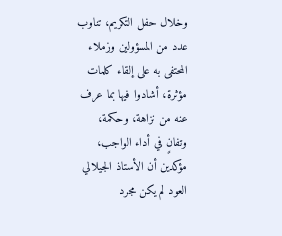وخلال حفل التكريم، تناوب عدد من المسؤولين وزملاء المحتفى به على إلقاء كلمات مؤثرة، أشادوا فيها بما عرف عنه من نزاهة، وحكمة، وتفانٍ في أداء الواجب، مؤكدين أن الأستاذ الجيلالي العود لم يكن مجرد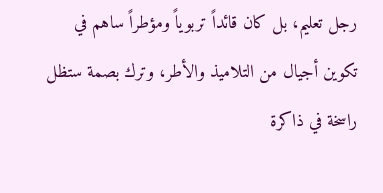رجل تعليم، بل كان قائداً تربوياً ومؤطراً ساهم في تكوين أجيال من التلاميذ والأطر، وترك بصمة ستظل راسخة في ذاكرة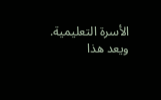الأسرة التعليمية.
ويعد هذا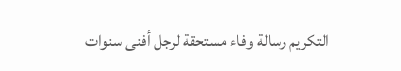التكريم رسالة وفاء مستحقة لرجل أفنى سنوات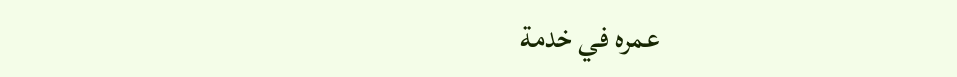عمره في خدمة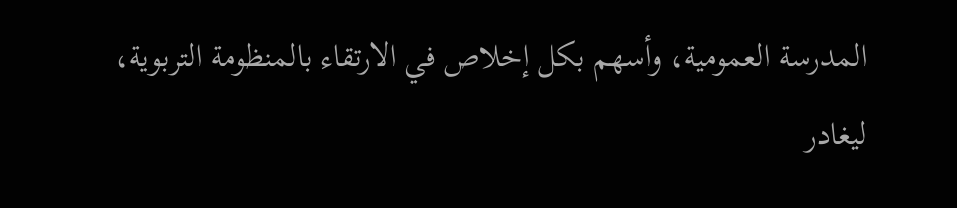المدرسة العمومية، وأسهم بكل إخلاص في الارتقاء بالمنظومة التربوية، ليغادر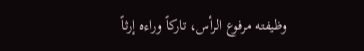وظيفته مرفوع الرأس، تاركاً وراءه إرثاً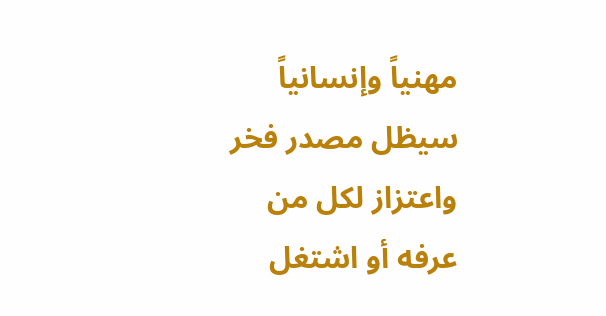مهنياً وإنسانياً سيظل مصدر فخر واعتزاز لكل من عرفه أو اشتغل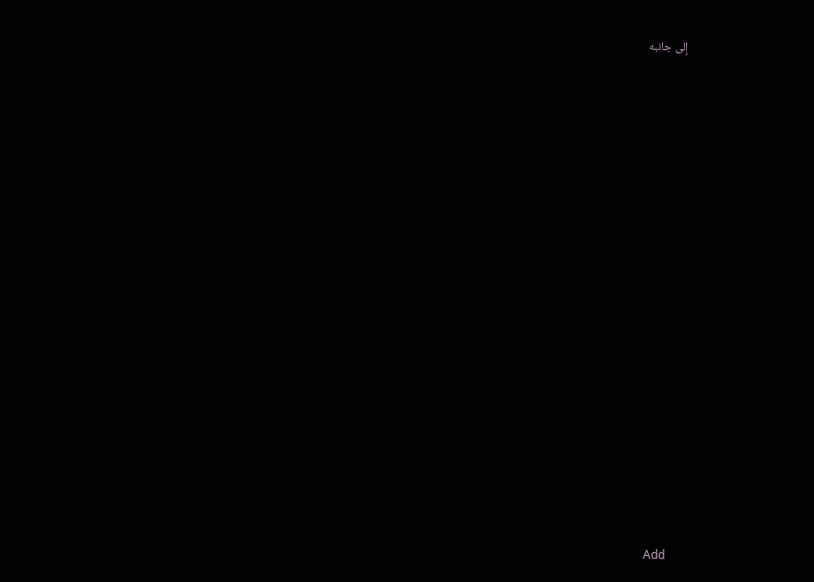إلى جانبه



























Add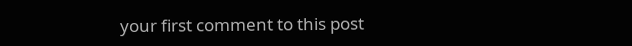your first comment to this post